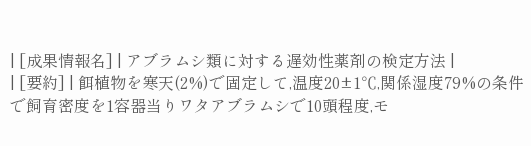| [成果情報名] | アブラムシ類に対する遅効性薬剤の検定方法 |
| [要約] | 餌植物を寒天(2%)で固定して,温度20±1℃,関係湿度79%の条件で飼育密度を1容器当りワタアブラムシで10頭程度,モ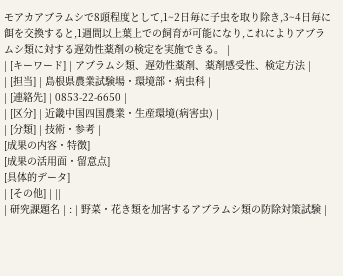モアカアブラムシで8頭程度として,1~2日毎に子虫を取り除き,3~4日毎に餌を交換すると,1週間以上葉上での飼育が可能になり,これによりアブラムシ類に対する遅効性薬剤の検定を実施できる。 |
| [キーワード] | アブラムシ類、遅効性薬剤、薬剤感受性、検定方法 |
| [担当] | 島根県農業試験場・環境部・病虫科 |
| [連絡先] | 0853-22-6650 |
| [区分] | 近畿中国四国農業・生産環境(病害虫) |
| [分類] | 技術・参考 |
[成果の内容・特徴]
[成果の活用面・留意点]
[具体的データ]
| [その他] | ||
| 研究課題名 | : | 野菜・花き類を加害するアブラムシ類の防除対策試験 |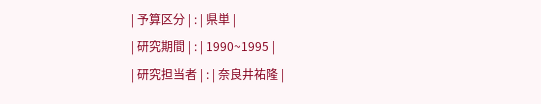| 予算区分 | : | 県単 |
| 研究期間 | : | 1990~1995 |
| 研究担当者 | : | 奈良井祐隆 |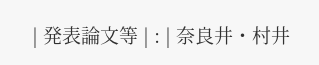| 発表論文等 | : | 奈良井・村井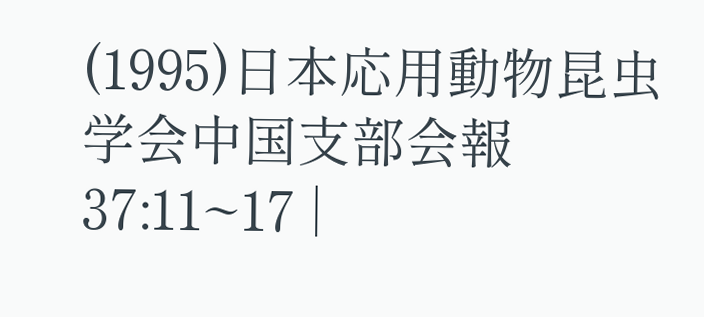(1995)日本応用動物昆虫学会中国支部会報37:11~17 |